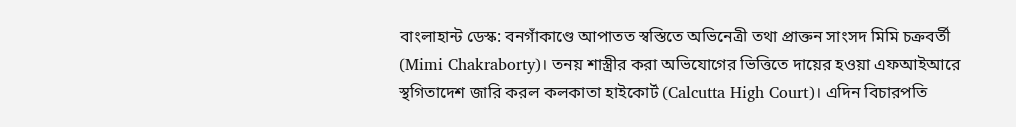বাংলাহান্ট ডেস্ক: বনগাঁকাণ্ডে আপাতত স্বস্তিতে অভিনেত্রী তথা প্রাক্তন সাংসদ মিমি চক্রবর্তী (Mimi Chakraborty)। তনয় শাস্ত্রীর করা অভিযোগের ভিত্তিতে দায়ের হওয়া এফআইআরে স্থগিতাদেশ জারি করল কলকাতা হাইকোর্ট (Calcutta High Court)। এদিন বিচারপতি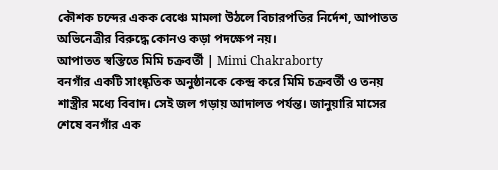কৌশক চন্দের একক বেঞ্চে মামলা উঠলে বিচারপতির নির্দেশ, আপাতত অভিনেত্রীর বিরুদ্ধে কোনও কড়া পদক্ষেপ নয়।
আপাতত স্বস্তিতে মিমি চক্রবর্তী | Mimi Chakraborty
বনগাঁর একটি সাংষ্কৃতিক অনুষ্ঠানকে কেন্দ্র করে মিমি চক্রবর্তী ও তনয় শাস্ত্রীর মধ্যে বিবাদ। সেই জল গড়ায় আদালত পর্যন্ত। জানুয়ারি মাসের শেষে বনগাঁর এক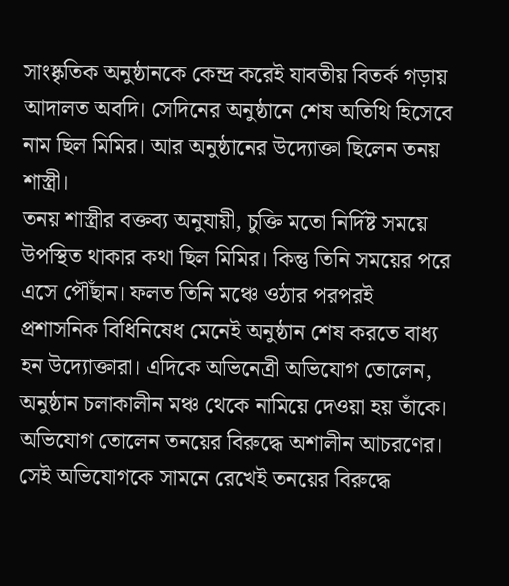সাংষ্কৃতিক অনুষ্ঠানকে কেন্দ্র করেই যাবতীয় বিতর্ক গড়ায় আদালত অবদি। সেদিনের অনুষ্ঠানে শেষ অতিথি হিসেবে নাম ছিল মিমির। আর অনুষ্ঠানের উদ্যোক্তা ছিলেন তনয় শাস্ত্রী।
তনয় শাস্ত্রীর বক্তব্য অনুযায়ী, চুক্তি মতো নির্দিষ্ট সময়ে উপস্থিত থাকার কথা ছিল মিমির। কিন্তু তিনি সময়ের পরে এসে পৌঁছান। ফলত তিনি মঞ্চে ওঠার পরপরই প্রশাসনিক বিধিনিষেধ মেনেই অনুষ্ঠান শেষ করতে বাধ্য হন উদ্যোক্তারা। এদিকে অভিনেত্রী অভিযোগ তোলেন, অনুষ্ঠান চলাকালীন মঞ্চ থেকে নামিয়ে দেওয়া হয় তাঁকে। অভিযোগ তোলেন তনয়ের বিরুদ্ধে অশালীন আচরণের।
সেই অভিযোগকে সামনে রেখেই তনয়ের বিরুদ্ধে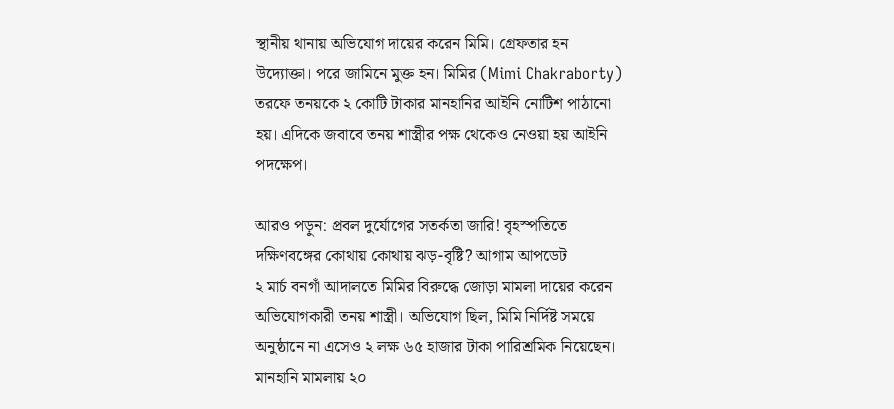স্থানীয় থানায় অভিযোগ দায়ের করেন মিমি। গ্রেফতার হন উদ্যোক্তা। পরে জামিনে মুক্ত হন। মিমির (Mimi Chakraborty) তরফে তনয়কে ২ কোটি টাকার মানহানির আইনি নোটিশ পাঠানো হয়। এদিকে জবাবে তনয় শাস্ত্রীর পক্ষ থেকেও নেওয়া হয় আইনি পদক্ষেপ।

আরও পড়ুন: প্রবল দুর্যোগের সতর্কতা জারি! বৃহস্পতিতে দক্ষিণবঙ্গের কোথায় কোথায় ঝড়-বৃষ্টি? আগাম আপডেট
২ মার্চ বনগাঁ আদালতে মিমির বিরুদ্ধে জোড়া মামলা দায়ের করেন অভিযোগকারী তনয় শাস্ত্রী। অভিযোগ ছিল, মিমি নির্দিষ্ট সময়ে অনুষ্ঠানে না এসেও ২ লক্ষ ৬৫ হাজার টাকা পারিশ্রমিক নিয়েছেন। মানহানি মামলায় ২০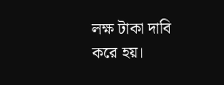লক্ষ টাকা দাবি করে হয়।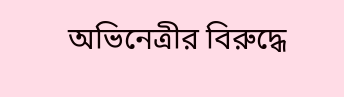অভিনেত্রীর বিরুদ্ধে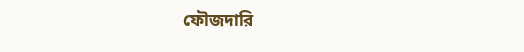ফৌজদারি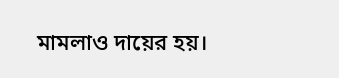মামলাও দায়ের হয়।